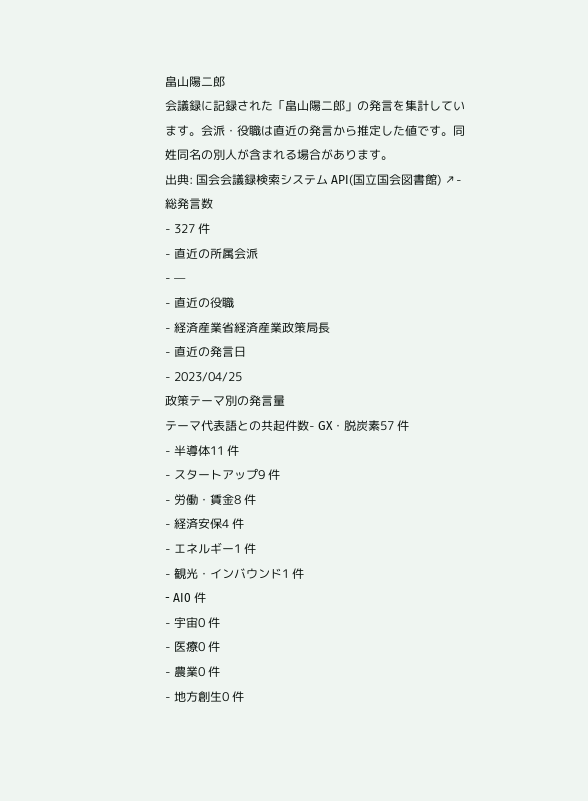畠山陽二郎
会議録に記録された「畠山陽二郎」の発言を集計しています。会派・役職は直近の発言から推定した値です。同姓同名の別人が含まれる場合があります。
出典: 国会会議録検索システム API(国立国会図書館) ↗- 総発言数
- 327 件
- 直近の所属会派
- —
- 直近の役職
- 経済産業省経済産業政策局長
- 直近の発言日
- 2023/04/25
政策テーマ別の発言量
テーマ代表語との共起件数- GX・脱炭素57 件
- 半導体11 件
- スタートアップ9 件
- 労働・賃金8 件
- 経済安保4 件
- エネルギー1 件
- 観光・インバウンド1 件
- AI0 件
- 宇宙0 件
- 医療0 件
- 農業0 件
- 地方創生0 件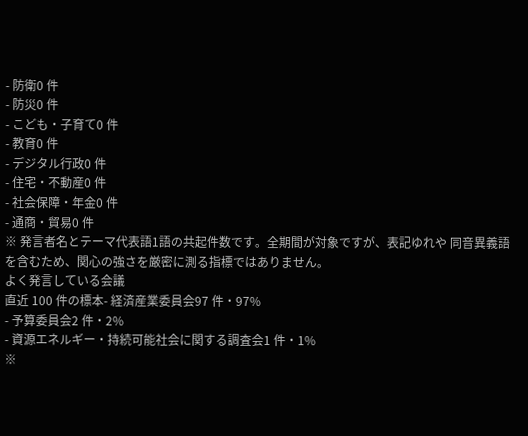- 防衛0 件
- 防災0 件
- こども・子育て0 件
- 教育0 件
- デジタル行政0 件
- 住宅・不動産0 件
- 社会保障・年金0 件
- 通商・貿易0 件
※ 発言者名とテーマ代表語1語の共起件数です。全期間が対象ですが、表記ゆれや 同音異義語を含むため、関心の強さを厳密に測る指標ではありません。
よく発言している会議
直近 100 件の標本- 経済産業委員会97 件・97%
- 予算委員会2 件・2%
- 資源エネルギー・持続可能社会に関する調査会1 件・1%
※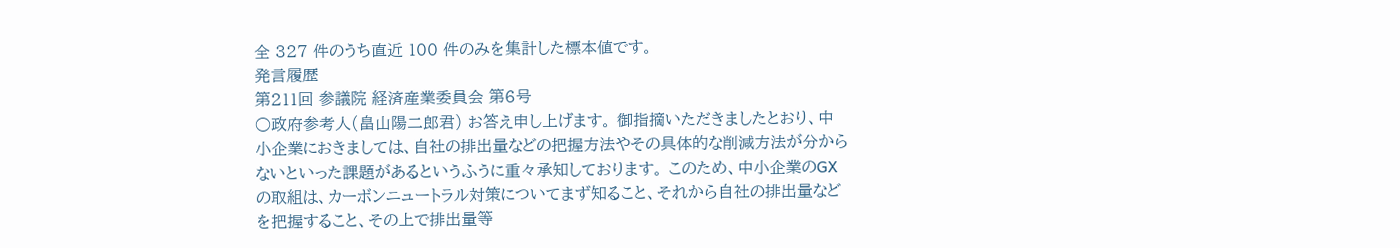全 327 件のうち直近 100 件のみを集計した標本値です。
発言履歴
第211回 参議院 経済産業委員会 第6号
○政府参考人(畠山陽二郎君) お答え申し上げます。 御指摘いただきましたとおり、中小企業におきましては、自社の排出量などの把握方法やその具体的な削減方法が分からないといった課題があるというふうに重々承知しております。 このため、中小企業のGXの取組は、カーボンニュートラル対策についてまず知ること、それから自社の排出量などを把握すること、その上で排出量等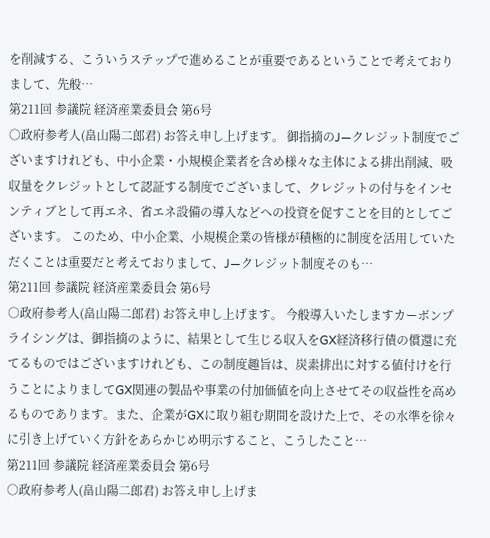を削減する、こういうステップで進めることが重要であるということで考えておりまして、先般…
第211回 参議院 経済産業委員会 第6号
○政府参考人(畠山陽二郎君) お答え申し上げます。 御指摘のJ―クレジット制度でございますけれども、中小企業・小規模企業者を含め様々な主体による排出削減、吸収量をクレジットとして認証する制度でございまして、クレジットの付与をインセンティブとして再エネ、省エネ設備の導入などへの投資を促すことを目的としてございます。 このため、中小企業、小規模企業の皆様が積極的に制度を活用していただくことは重要だと考えておりまして、J―クレジット制度そのも…
第211回 参議院 経済産業委員会 第6号
○政府参考人(畠山陽二郎君) お答え申し上げます。 今般導入いたしますカーボンプライシングは、御指摘のように、結果として生じる収入をGX経済移行債の償還に充てるものではございますけれども、この制度趣旨は、炭素排出に対する値付けを行うことによりましてGX関連の製品や事業の付加価値を向上させてその収益性を高めるものであります。また、企業がGXに取り組む期間を設けた上で、その水準を徐々に引き上げていく方針をあらかじめ明示すること、こうしたこと…
第211回 参議院 経済産業委員会 第6号
○政府参考人(畠山陽二郎君) お答え申し上げま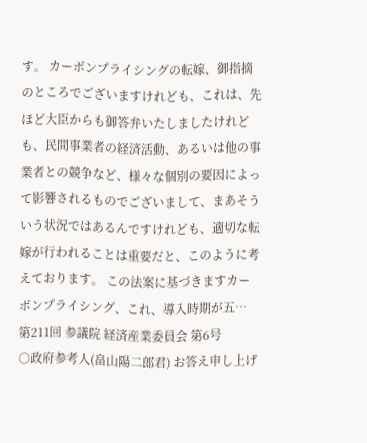す。 カーボンプライシングの転嫁、御指摘のところでございますけれども、これは、先ほど大臣からも御答弁いたしましたけれども、民間事業者の経済活動、あるいは他の事業者との競争など、様々な個別の要因によって影響されるものでございまして、まあそういう状況ではあるんですけれども、適切な転嫁が行われることは重要だと、このように考えております。 この法案に基づきますカーボンプライシング、これ、導入時期が五…
第211回 参議院 経済産業委員会 第6号
○政府参考人(畠山陽二郎君) お答え申し上げ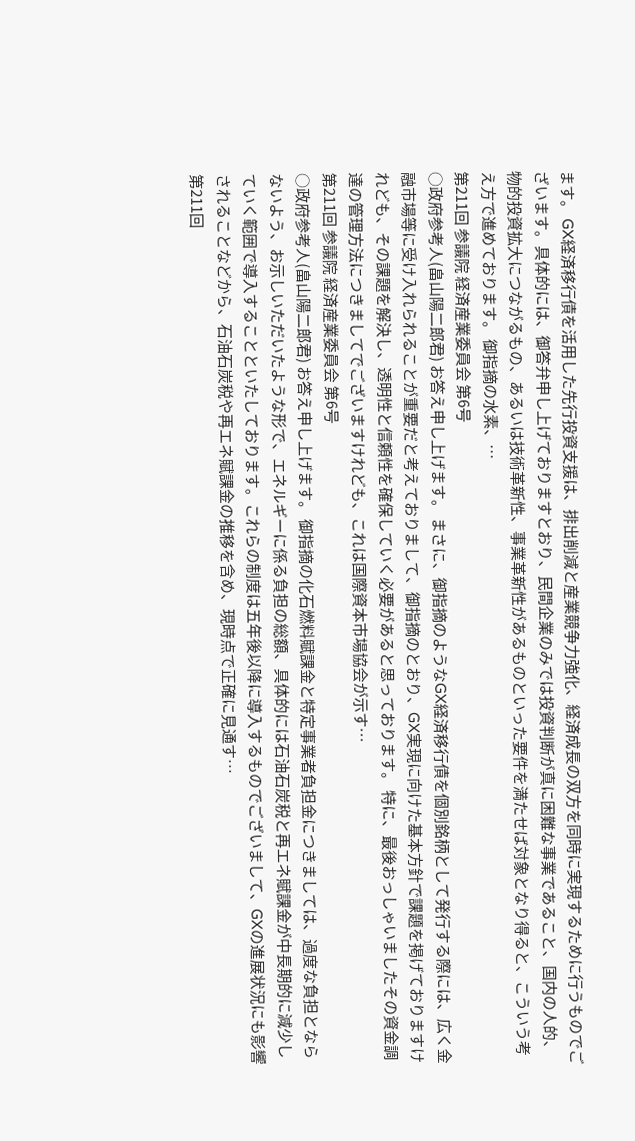ます。 GX経済移行債を活用した先行投資支援は、排出削減と産業競争力強化、経済成長の双方を同時に実現するために行うものでございます。具体的には、御答弁申し上げておりますとおり、民間企業のみでは投資判断が真に困難な事業であること、国内の人的、物的投資拡大につながるもの、あるいは技術革新性、事業革新性があるものといった要件を満たせば対象となり得ると、こういう考え方で進めております。 御指摘の水素、…
第211回 参議院 経済産業委員会 第6号
○政府参考人(畠山陽二郎君) お答え申し上げます。 まさに、御指摘のようなGX経済移行債を個別銘柄として発行する際には、広く金融市場等に受け入れられることが重要だと考えておりまして、御指摘のとおり、GX実現に向けた基本方針で課題を掲げておりますけれども、その課題を解決し、透明性と信頼性を確保していく必要があると思っております。 特に、最後おっしゃいましたその資金調達の管理方法につきましてでございますけれども、これは国際資本市場協会が示す…
第211回 参議院 経済産業委員会 第6号
○政府参考人(畠山陽二郎君) お答え申し上げます。 御指摘の化石燃料賦課金と特定事業者負担金につきましては、過度な負担とならないよう、お示しいただいたような形で、エネルギーに係る負担の総額、具体的には石油石炭税と再エネ賦課金が中長期的に減少していく範囲で導入することといたしております。これらの制度は五年後以降に導入するものでございまして、GXの進展状況にも影響されることなどから、石油石炭税や再エネ賦課金の推移を含め、現時点で正確に見通す…
第211回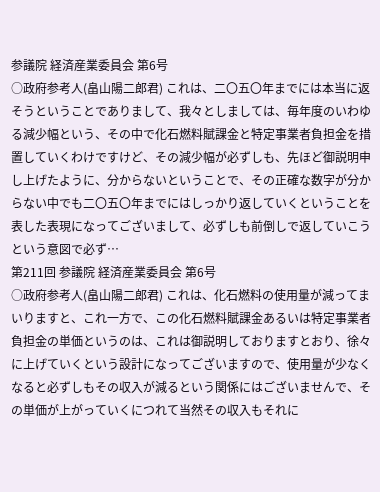参議院 経済産業委員会 第6号
○政府参考人(畠山陽二郎君) これは、二〇五〇年までには本当に返そうということでありまして、我々としましては、毎年度のいわゆる減少幅という、その中で化石燃料賦課金と特定事業者負担金を措置していくわけですけど、その減少幅が必ずしも、先ほど御説明申し上げたように、分からないということで、その正確な数字が分からない中でも二〇五〇年までにはしっかり返していくということを表した表現になってございまして、必ずしも前倒しで返していこうという意図で必ず…
第211回 参議院 経済産業委員会 第6号
○政府参考人(畠山陽二郎君) これは、化石燃料の使用量が減ってまいりますと、これ一方で、この化石燃料賦課金あるいは特定事業者負担金の単価というのは、これは御説明しておりますとおり、徐々に上げていくという設計になってございますので、使用量が少なくなると必ずしもその収入が減るという関係にはございませんで、その単価が上がっていくにつれて当然その収入もそれに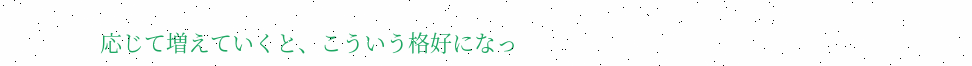応じて増えていくと、こういう格好になっ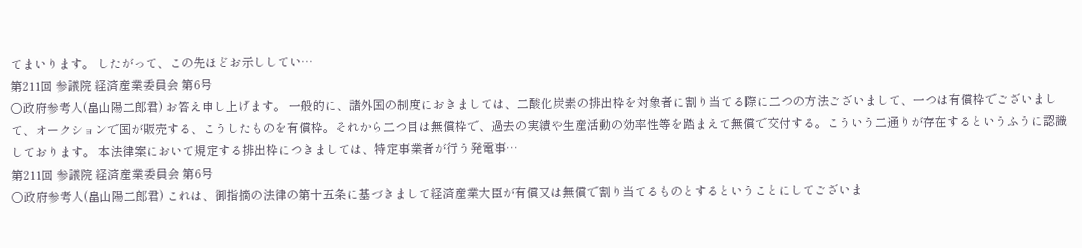てまいります。 したがって、この先ほどお示ししてい…
第211回 参議院 経済産業委員会 第6号
○政府参考人(畠山陽二郎君) お答え申し上げます。 一般的に、諸外国の制度におきましては、二酸化炭素の排出枠を対象者に割り当てる際に二つの方法ございまして、一つは有償枠でございまして、オークションで国が販売する、こうしたものを有償枠。それから二つ目は無償枠で、過去の実績や生産活動の効率性等を踏まえて無償で交付する。こういう二通りが存在するというふうに認識しております。 本法律案において規定する排出枠につきましては、特定事業者が行う発電事…
第211回 参議院 経済産業委員会 第6号
○政府参考人(畠山陽二郎君) これは、御指摘の法律の第十五条に基づきまして経済産業大臣が有償又は無償で割り当てるものとするということにしてございま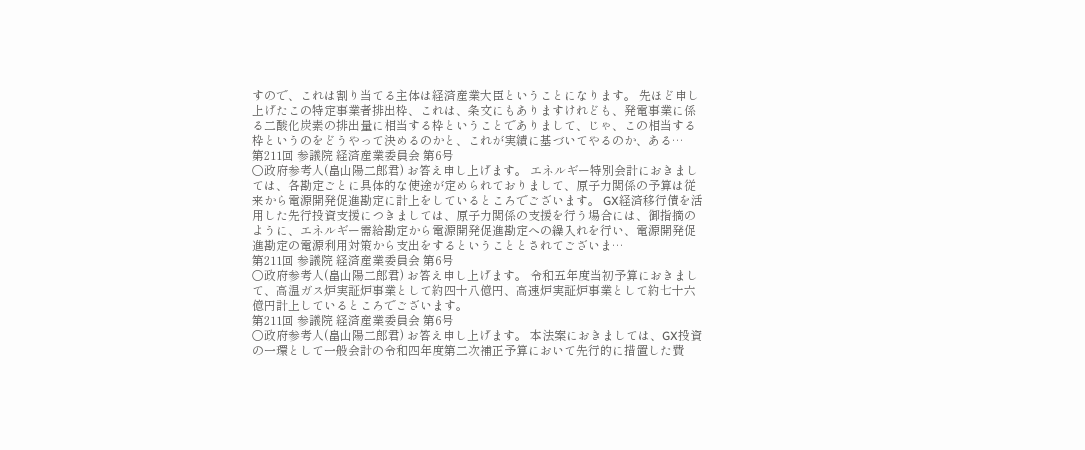すので、これは割り当てる主体は経済産業大臣ということになります。 先ほど申し上げたこの特定事業者排出枠、これは、条文にもありますけれども、発電事業に係る二酸化炭素の排出量に相当する枠ということでありまして、じゃ、この相当する枠というのをどうやって決めるのかと、これが実績に基づいてやるのか、ある…
第211回 参議院 経済産業委員会 第6号
○政府参考人(畠山陽二郎君) お答え申し上げます。 エネルギー特別会計におきましては、各勘定ごとに具体的な使途が定められておりまして、原子力関係の予算は従来から電源開発促進勘定に計上をしているところでございます。 GX経済移行債を活用した先行投資支援につきましては、原子力関係の支援を行う場合には、御指摘のように、エネルギー需給勘定から電源開発促進勘定への繰入れを行い、電源開発促進勘定の電源利用対策から支出をするということとされてございま…
第211回 参議院 経済産業委員会 第6号
○政府参考人(畠山陽二郎君) お答え申し上げます。 令和五年度当初予算におきまして、高温ガス炉実証炉事業として約四十八億円、高速炉実証炉事業として約七十六億円計上しているところでございます。
第211回 参議院 経済産業委員会 第6号
○政府参考人(畠山陽二郎君) お答え申し上げます。 本法案におきましては、GX投資の一環として一般会計の令和四年度第二次補正予算において先行的に措置した費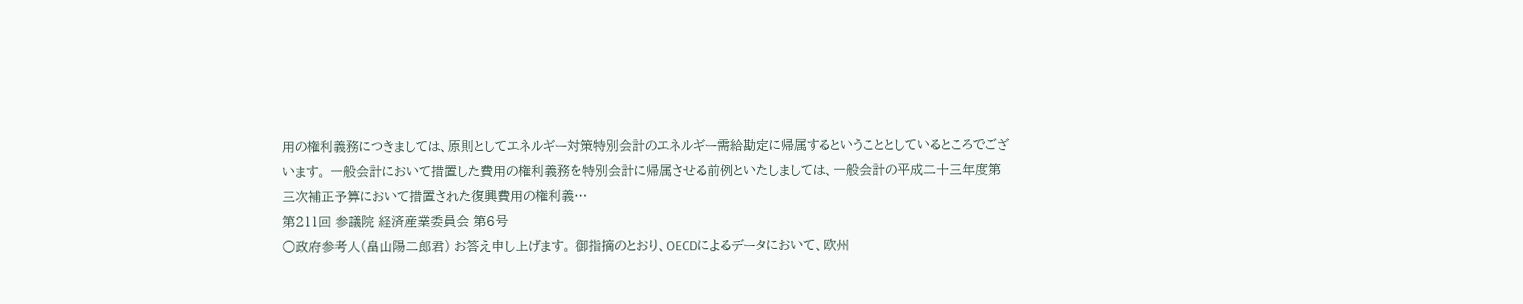用の権利義務につきましては、原則としてエネルギー対策特別会計のエネルギー需給勘定に帰属するということとしているところでございます。 一般会計において措置した費用の権利義務を特別会計に帰属させる前例といたしましては、一般会計の平成二十三年度第三次補正予算において措置された復興費用の権利義…
第211回 参議院 経済産業委員会 第6号
○政府参考人(畠山陽二郎君) お答え申し上げます。 御指摘のとおり、OECDによるデータにおいて、欧州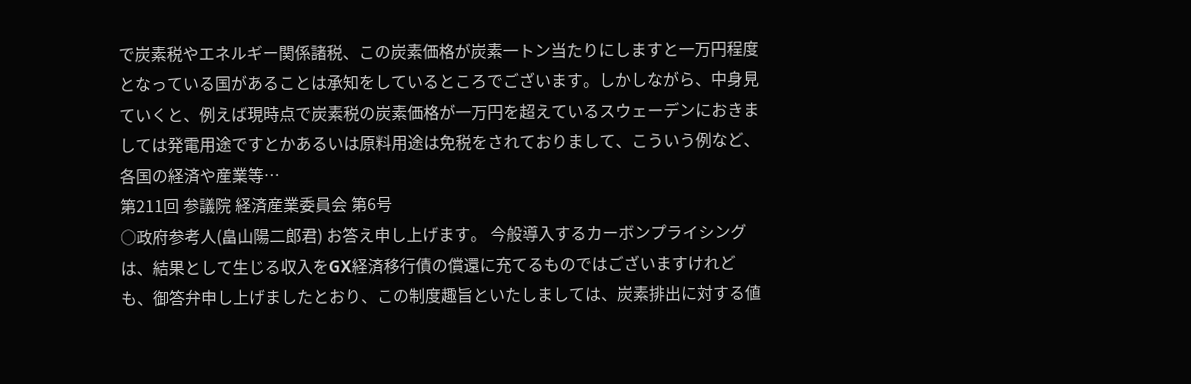で炭素税やエネルギー関係諸税、この炭素価格が炭素一トン当たりにしますと一万円程度となっている国があることは承知をしているところでございます。しかしながら、中身見ていくと、例えば現時点で炭素税の炭素価格が一万円を超えているスウェーデンにおきましては発電用途ですとかあるいは原料用途は免税をされておりまして、こういう例など、各国の経済や産業等…
第211回 参議院 経済産業委員会 第6号
○政府参考人(畠山陽二郎君) お答え申し上げます。 今般導入するカーボンプライシングは、結果として生じる収入をGX経済移行債の償還に充てるものではございますけれども、御答弁申し上げましたとおり、この制度趣旨といたしましては、炭素排出に対する値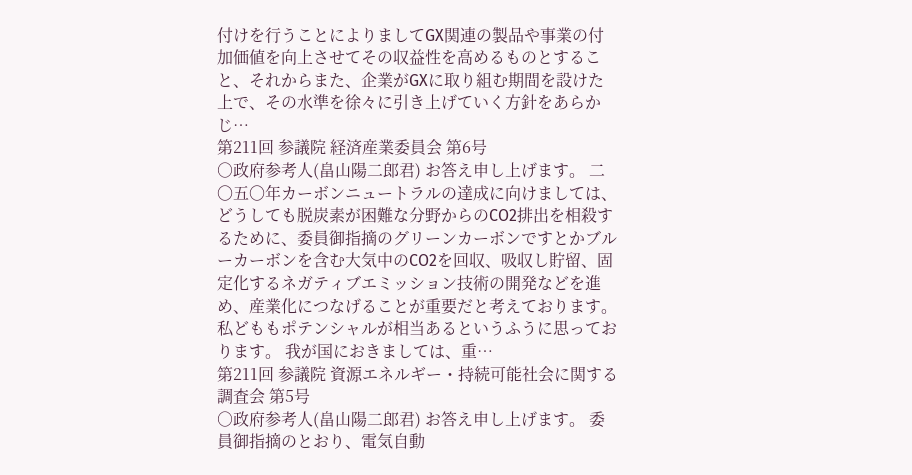付けを行うことによりましてGX関連の製品や事業の付加価値を向上させてその収益性を高めるものとすること、それからまた、企業がGXに取り組む期間を設けた上で、その水準を徐々に引き上げていく方針をあらかじ…
第211回 参議院 経済産業委員会 第6号
○政府参考人(畠山陽二郎君) お答え申し上げます。 二〇五〇年カーボンニュートラルの達成に向けましては、どうしても脱炭素が困難な分野からのCO2排出を相殺するために、委員御指摘のグリーンカーボンですとかブルーカーボンを含む大気中のCO2を回収、吸収し貯留、固定化するネガティブエミッション技術の開発などを進め、産業化につなげることが重要だと考えております。私どももポテンシャルが相当あるというふうに思っております。 我が国におきましては、重…
第211回 参議院 資源エネルギー・持続可能社会に関する調査会 第5号
○政府参考人(畠山陽二郎君) お答え申し上げます。 委員御指摘のとおり、電気自動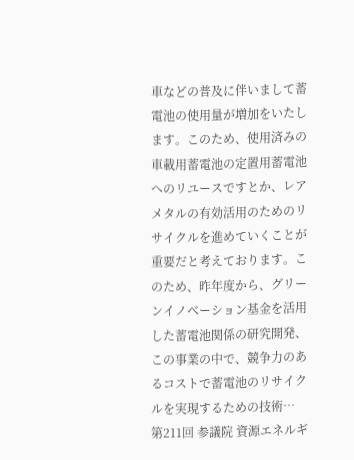車などの普及に伴いまして蓄電池の使用量が増加をいたします。このため、使用済みの車載用蓄電池の定置用蓄電池へのリユースですとか、レアメタルの有効活用のためのリサイクルを進めていくことが重要だと考えております。このため、昨年度から、グリーンイノベーション基金を活用した蓄電池関係の研究開発、この事業の中で、競争力のあるコストで蓄電池のリサイクルを実現するための技術…
第211回 参議院 資源エネルギ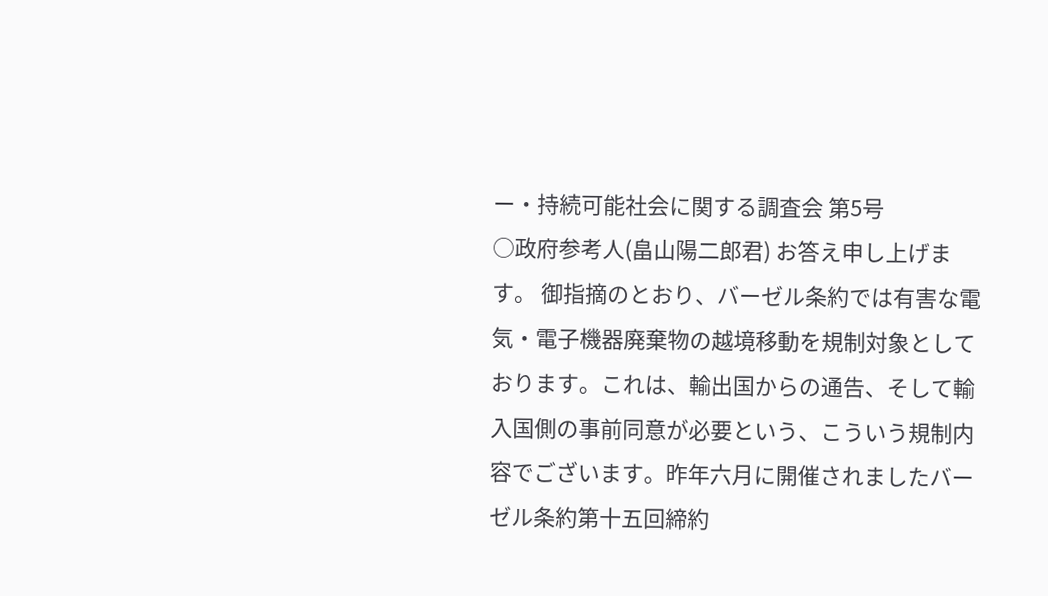ー・持続可能社会に関する調査会 第5号
○政府参考人(畠山陽二郎君) お答え申し上げます。 御指摘のとおり、バーゼル条約では有害な電気・電子機器廃棄物の越境移動を規制対象としております。これは、輸出国からの通告、そして輸入国側の事前同意が必要という、こういう規制内容でございます。昨年六月に開催されましたバーゼル条約第十五回締約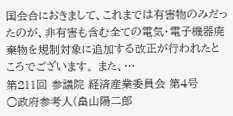国会合におきまして、これまでは有害物のみだったのが、非有害も含む全ての電気・電子機器廃棄物を規制対象に追加する改正が行われたところでございます。 また、…
第211回 参議院 経済産業委員会 第4号
○政府参考人(畠山陽二郎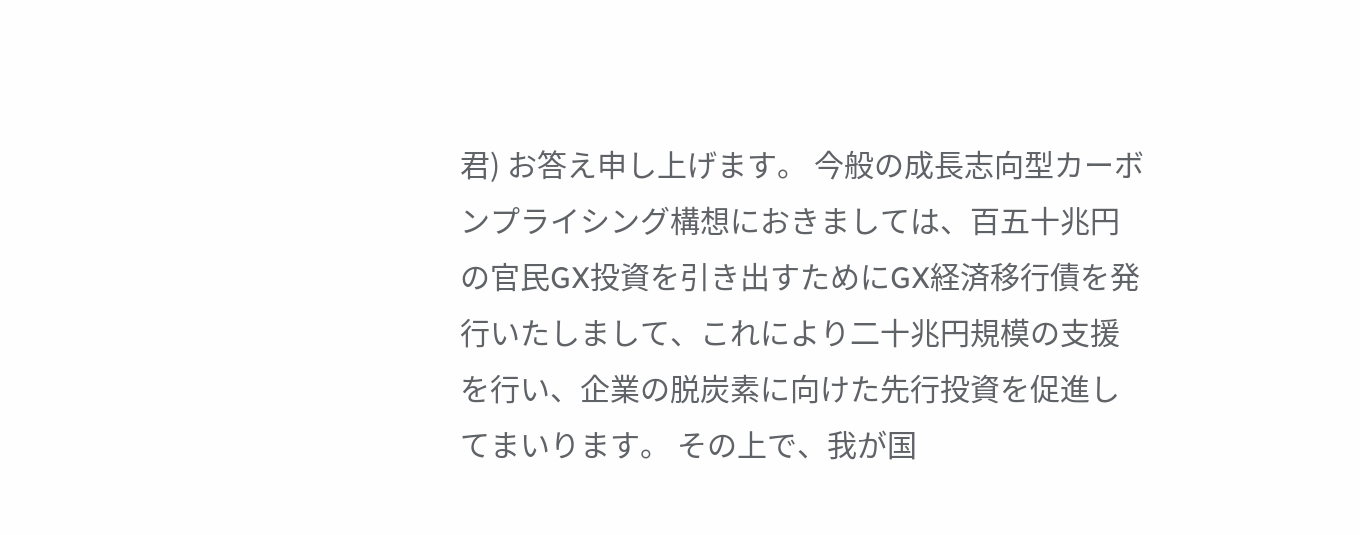君) お答え申し上げます。 今般の成長志向型カーボンプライシング構想におきましては、百五十兆円の官民GX投資を引き出すためにGX経済移行債を発行いたしまして、これにより二十兆円規模の支援を行い、企業の脱炭素に向けた先行投資を促進してまいります。 その上で、我が国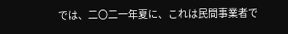では、二〇二一年夏に、これは民間事業者で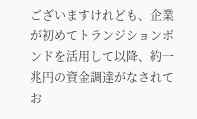ございますけれども、企業が初めてトランジションボンドを活用して以降、約一兆円の資金調達がなされてお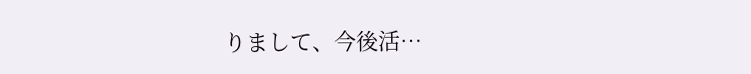りまして、今後活…